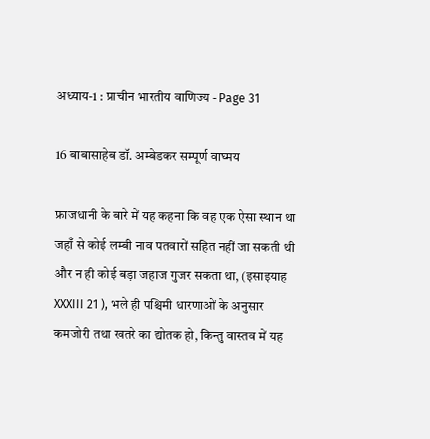अध्याय-1 : प्राचीन भारतीय वाणिज्य - Page 31

16 बाबासाहेब डॉ. अम्बेडकर सम्पूर्ण वाघ्मय

फ्राजधानी के बारे में यह कहना कि वह एक ऐसा स्थान था जहाँ से कोई लम्बी नाव पतवारों सहित नहीं जा सकती थी और न ही कोई बड़ा जहाज गुजर सकता था, (इसाइयाह XXXIII 21 ), भले ही पश्चिमी धारणाओं के अनुसार कमजोरी तथा खतरे का द्योतक हो, किन्तु वास्तव में यह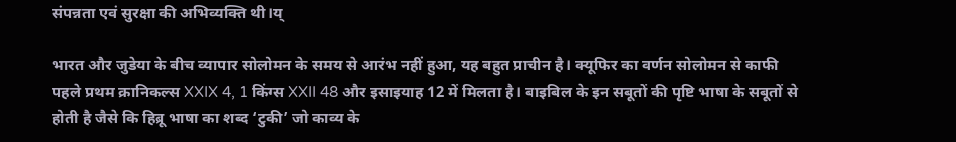संपन्नता एवं सुरक्षा की अभिव्यक्ति थी।य्

भारत और जुडेया के बीच व्यापार सोलोमन के समय से आरंभ नहीं हुआ, यह बहुत प्राचीन है। क्यूफिर का वर्णन सोलोमन से काफी पहले प्रथम क्रानिकल्स XXIX 4, 1 किंग्स XXII 48 और इसाइयाह 12 में मिलता है। बाइबिल के इन सबूतों की पृष्टि भाषा के सबूतों से होती है जैसे कि हिब्रू भाषा का शब्द ‘टुकी’ जो काव्य के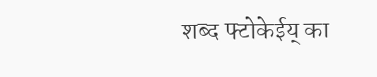शब्द फ्टोकेईय् का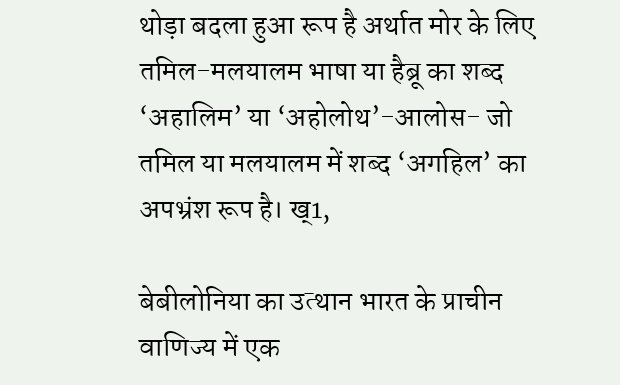थोड़ा बदला हुआ रूप है अर्थात मोर के लिए तमिल-मलयालम भाषा या हैब्रू का शब्द ‘अहालिम’ या ‘अहोलोथ’-आलोस- जो तमिल या मलयालम में शब्द ‘अगहिल’ का अपभ्रंश रूप है। ख्1,

बेबीलोनिया का उत्थान भारत के प्राचीन वाणिज्य में एक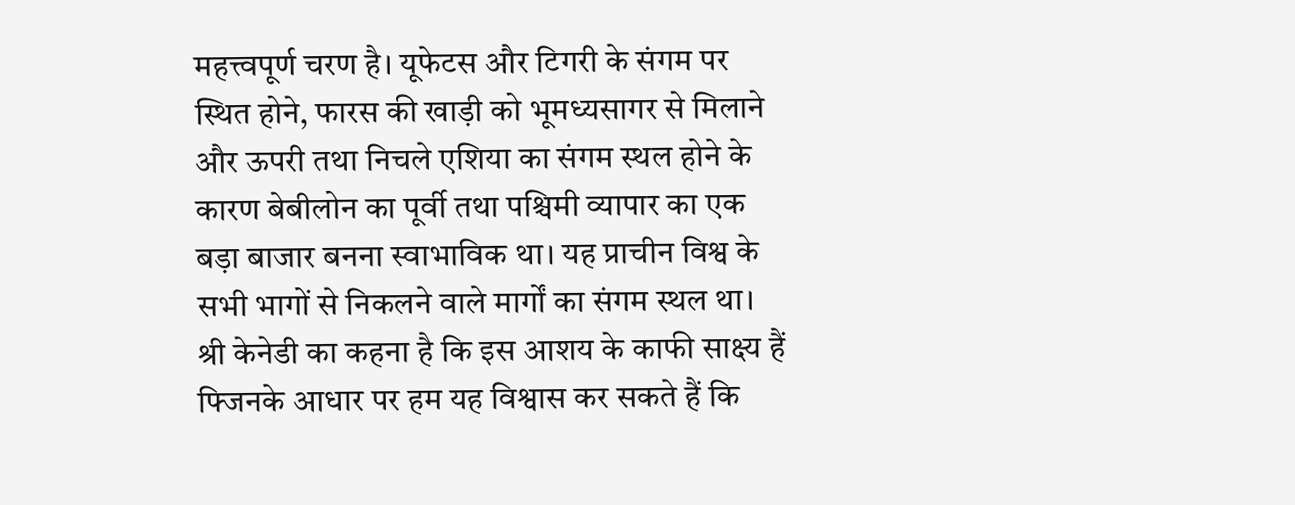महत्त्वपूर्ण चरण है। यूफेटस और टिगरी के संगम पर स्थित होने, फारस की खाड़ी को भूमध्यसागर से मिलाने और ऊपरी तथा निचले एशिया का संगम स्थल होने के कारण बेबीलोन का पूर्वी तथा पश्चिमी व्यापार का एक बड़ा बाजार बनना स्वाभाविक था। यह प्राचीन विश्व के सभी भागों से निकलने वाले मार्गों का संगम स्थल था। श्री केनेडी का कहना है कि इस आशय के काफी साक्ष्य हैं फ्जिनके आधार पर हम यह विश्वास कर सकते हैं कि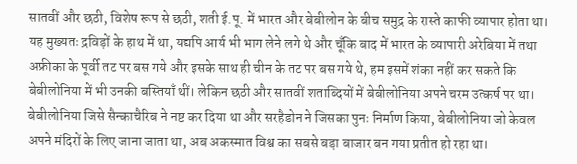सातवीं और छठी, विशेष रूप से छठी, शती ई.पू. में भारत और बेबीलोन के बीच समुद्र के रास्ते काफी व्यापार होता था। यह मुख्यतः द्रविड़ों के हाथ में था, यद्यपि आर्य भी भाग लेने लगे थे और चूँकि बाद में भारत के व्यापारी अरेबिया में तथा अफ्रीका के पूर्वी तट पर बस गये और इसके साथ ही चीन के तट पर बस गये थे, हम इसमें शंका नहीं कर सकते कि बेबीलोनिया में भी उनकी बस्तियाँ थीं। लेकिन छठी और सातवीं शताब्दियों में बेबीलोनिया अपने चरम उत्कर्ष पर था। बेबीलोनिया जिसे सैन्काचैरिब ने नष्ट कर दिया था और सरहैडोन ने जिसका पुनः निर्माण किया, बेबीलोनिया जो केवल अपने मंदिरों के लिए जाना जाता था, अब अकस्मात विश्व का सबसे बड़ा बाजार बन गया प्रतीत हो रहा था।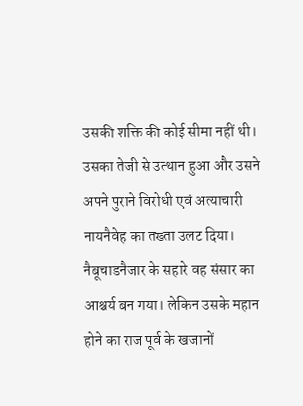उसकी शक्ति की कोई सीमा नहीं थी। उसका तेजी से उत्थान हुआ और उसने अपने पुराने विरोधी एवं अत्याचारी नायनैवेह का तख्ता उलट दिया। नैबूचाडनैजार के सहारे वह संसार का आश्चर्य बन गया। लेकिन उसके महान होने का राज पूर्व के खजानों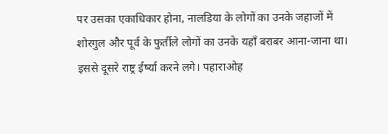पर उसका एकाधिकार होना, नालडिया के लोगों का उनके जहाजों में शोरगुल और पूर्व के फुर्तीले लोगों का उनके यहाँ बराबर आना-जाना था। इससे दूसरे राष्ट्र ईर्ष्या करने लगे। पहाराओह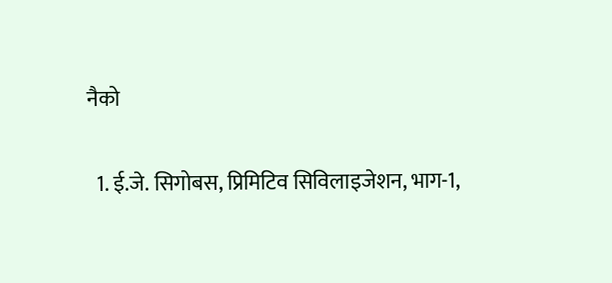नैको

  1. ई.जे. सिगोबस, प्रिमिटिव सिविलाइजेशन, भाग-1,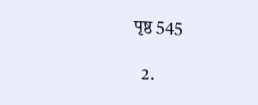पृष्ठ 545

  2.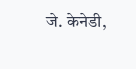जे. केनेडी,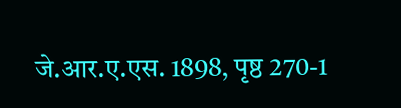जे.आर.ए.एस. 1898, पृष्ठ 270-1